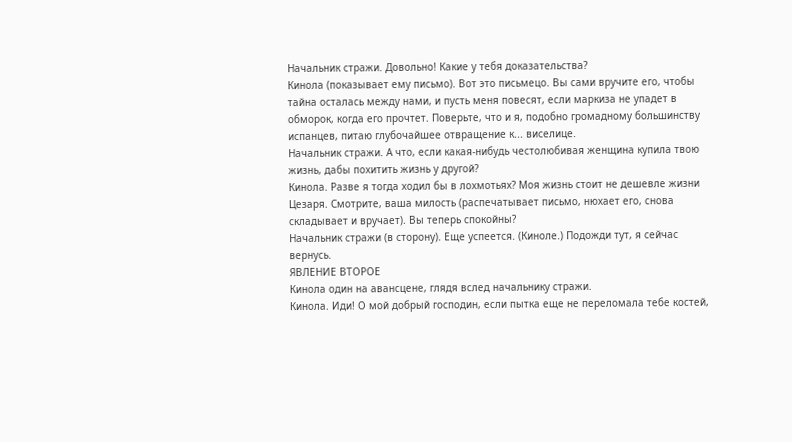Начальник стражи. Довольно! Какие у тебя доказательства?
Кинола (показывает ему письмо). Вот это письмецо. Вы сами вручите его, чтобы тайна осталась между нами, и пусть меня повесят, если маркиза не упадет в обморок, когда его прочтет. Поверьте, что и я, подобно громадному большинству испанцев, питаю глубочайшее отвращение к... виселице.
Начальник стражи. А что, если какая-нибудь честолюбивая женщина купила твою жизнь, дабы похитить жизнь у другой?
Кинола. Разве я тогда ходил бы в лохмотьях? Моя жизнь стоит не дешевле жизни Цезаря. Смотрите, ваша милость (распечатывает письмо, нюхает его, снова складывает и вручает). Вы теперь спокойны?
Начальник стражи (в сторону). Еще успеется. (Киноле.) Подожди тут, я сейчас вернусь.
ЯВЛЕНИЕ ВТОРОЕ
Кинола один на авансцене, глядя вслед начальнику стражи.
Кинола. Иди! О мой добрый господин, если пытка еще не переломала тебе костей,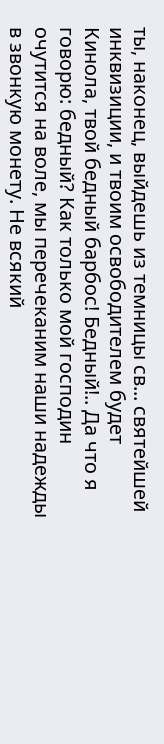ты, наконец, выйдешь из темницы св... святейшей инквизиции, и твоим освободителем будет Кинола, твой бедный барбос! Бедный!.. Да что я говорю: бедный? Как только мой господин очутится на воле, мы перечеканим наши надежды в звонкую монету. Не всякий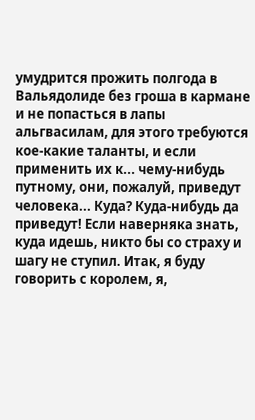умудрится прожить полгода в Вальядолиде без гроша в кармане и не попасться в лапы альгвасилам, для этого требуются кое-какие таланты, и если применить их к... чему-нибудь путному, они, пожалуй, приведут человека... Куда? Куда-нибудь да приведут! Если наверняка знать, куда идешь, никто бы со страху и шагу не ступил. Итак, я буду говорить с королем, я,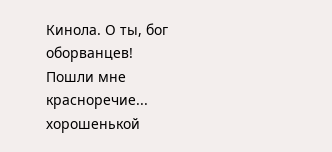Кинола. О ты, бог оборванцев! Пошли мне красноречие... хорошенькой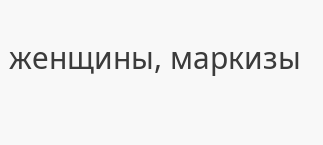женщины, маркизы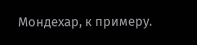Мондехар, к примеру.